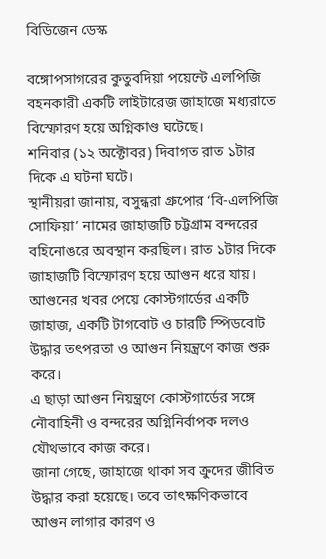বিডিজেন ডেস্ক

বঙ্গোপসাগরের কুতুবদিয়া পয়েন্টে এলপিজি বহনকারী একটি লাইটারেজ জাহাজে মধ্যরাতে বিস্ফোরণ হয়ে অগ্নিকাণ্ড ঘটেছে।
শনিবার (১২ অক্টোবর) দিবাগত রাত ১টার দিকে এ ঘটনা ঘটে।
স্থানীয়রা জানায়, বসুন্ধরা গ্রুপোর ‘বি-এলপিজি সোফিয়া’ নামের জাহাজটি চট্টগ্রাম বন্দরের বহিনোঙরে অবস্থান করছিল। রাত ১টার দিকে জাহাজটি বিস্ফোরণ হয়ে আগুন ধরে যায়।
আগুনের খবর পেয়ে কোস্টগার্ডের একটি জাহাজ, একটি টাগবোট ও চারটি স্পিডবোট উদ্ধার তৎপরতা ও আগুন নিয়ন্ত্রণে কাজ শুরু করে।
এ ছাড়া আগুন নিয়ন্ত্রণে কোস্টগার্ডের সঙ্গে নৌবাহিনী ও বন্দরের অগ্নিনির্বাপক দলও যৌথভাবে কাজ করে।
জানা গেছে, জাহাজে থাকা সব ক্রুদের জীবিত উদ্ধার করা হয়েছে। তবে তাৎক্ষণিকভাবে আগুন লাগার কারণ ও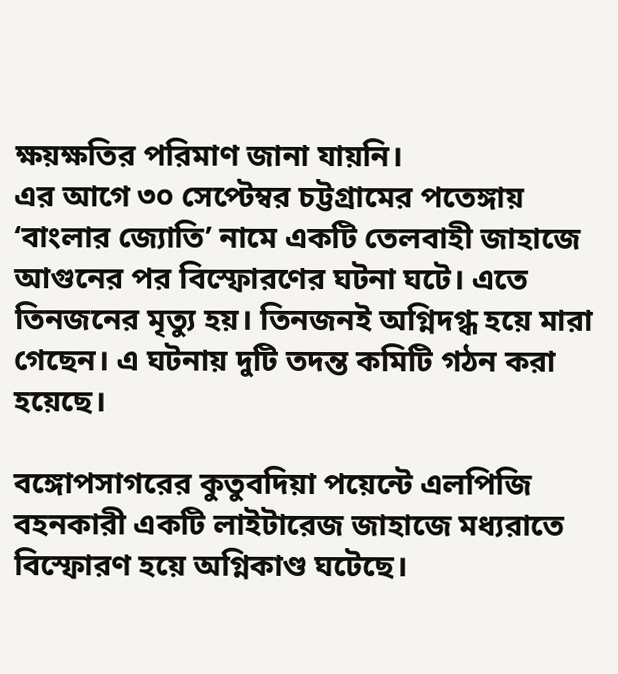ক্ষয়ক্ষতির পরিমাণ জানা যায়নি।
এর আগে ৩০ সেপ্টেম্বর চট্টগ্রামের পতেঙ্গায় ‘বাংলার জ্যোতি’ নামে একটি তেলবাহী জাহাজে আগুনের পর বিস্ফোরণের ঘটনা ঘটে। এতে তিনজনের মৃত্যু হয়। তিনজনই অগ্নিদগ্ধ হয়ে মারা গেছেন। এ ঘটনায় দুটি তদন্ত কমিটি গঠন করা হয়েছে।

বঙ্গোপসাগরের কুতুবদিয়া পয়েন্টে এলপিজি বহনকারী একটি লাইটারেজ জাহাজে মধ্যরাতে বিস্ফোরণ হয়ে অগ্নিকাণ্ড ঘটেছে।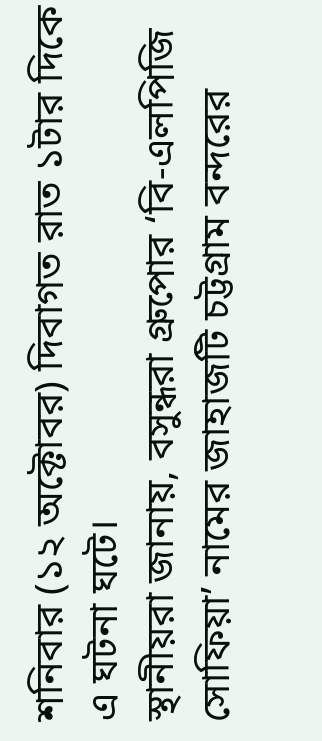শনিবার (১২ অক্টোবর) দিবাগত রাত ১টার দিকে এ ঘটনা ঘটে।
স্থানীয়রা জানায়, বসুন্ধরা গ্রুপোর ‘বি-এলপিজি সোফিয়া’ নামের জাহাজটি চট্টগ্রাম বন্দরের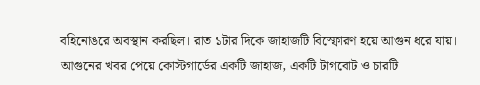বহিনোঙরে অবস্থান করছিল। রাত ১টার দিকে জাহাজটি বিস্ফোরণ হয়ে আগুন ধরে যায়।
আগুনের খবর পেয়ে কোস্টগার্ডের একটি জাহাজ, একটি টাগবোট ও চারটি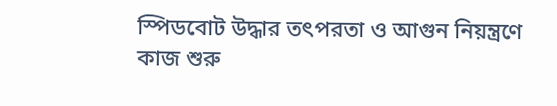স্পিডবোট উদ্ধার তৎপরতা ও আগুন নিয়ন্ত্রণে কাজ শুরু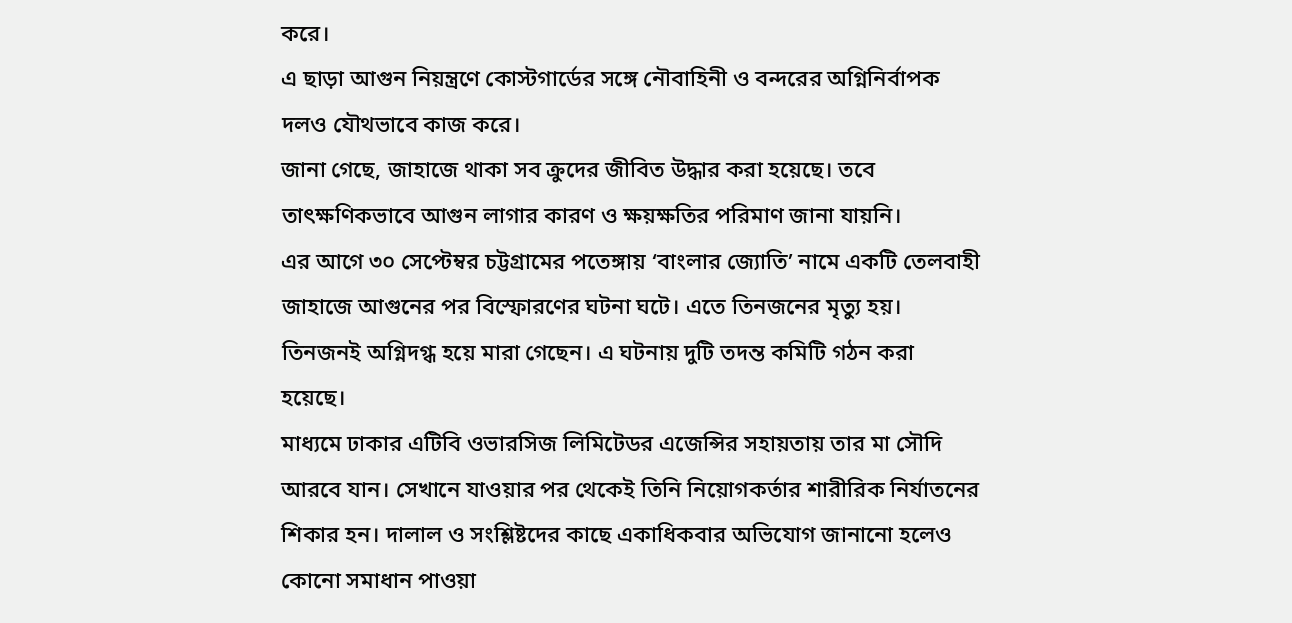করে।
এ ছাড়া আগুন নিয়ন্ত্রণে কোস্টগার্ডের সঙ্গে নৌবাহিনী ও বন্দরের অগ্নিনির্বাপক দলও যৌথভাবে কাজ করে।
জানা গেছে, জাহাজে থাকা সব ক্রুদের জীবিত উদ্ধার করা হয়েছে। তবে তাৎক্ষণিকভাবে আগুন লাগার কারণ ও ক্ষয়ক্ষতির পরিমাণ জানা যায়নি।
এর আগে ৩০ সেপ্টেম্বর চট্টগ্রামের পতেঙ্গায় ‘বাংলার জ্যোতি’ নামে একটি তেলবাহী জাহাজে আগুনের পর বিস্ফোরণের ঘটনা ঘটে। এতে তিনজনের মৃত্যু হয়। তিনজনই অগ্নিদগ্ধ হয়ে মারা গেছেন। এ ঘটনায় দুটি তদন্ত কমিটি গঠন করা হয়েছে।
মাধ্যমে ঢাকার এটিবি ওভারসিজ লিমিটেডর এজেন্সির সহায়তায় তার মা সৌদি আরবে যান। সেখানে যাওয়ার পর থেকেই তিনি নিয়োগকর্তার শারীরিক নির্যাতনের শিকার হন। দালাল ও সংশ্লিষ্টদের কাছে একাধিকবার অভিযোগ জানানো হলেও কোনো সমাধান পাওয়া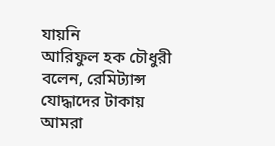যায়নি
আরিফুল হক চৌধুরী বলেন, রেমিট্যান্স যোদ্ধাদের টাকায় আমরা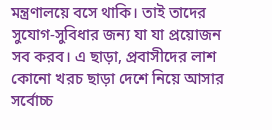মন্ত্রণালয়ে বসে থাকি। তাই তাদের সুযোগ-সুবিধার জন্য যা যা প্রয়োজন সব করব। এ ছাড়া, প্রবাসীদের লাশ কোনো খরচ ছাড়া দেশে নিয়ে আসার সর্বোচ্চ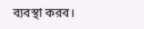ব্যবস্থা করব।